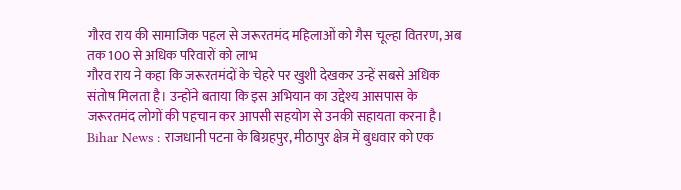गौरव राय की सामाजिक पहल से जरूरतमंद महिलाओं को गैस चूल्हा वितरण, अब तक 100 से अधिक परिवारों को लाभ
गौरव राय ने कहा कि जरूरतमंदों के चेहरे पर खुशी देखकर उन्हें सबसे अधिक संतोष मिलता है। उन्होंने बताया कि इस अभियान का उद्देश्य आसपास के जरूरतमंद लोगों की पहचान कर आपसी सहयोग से उनकी सहायता करना है।
Bihar News : राजधानी पटना के बिग्रहपुर, मीठापुर क्षेत्र में बुधवार को एक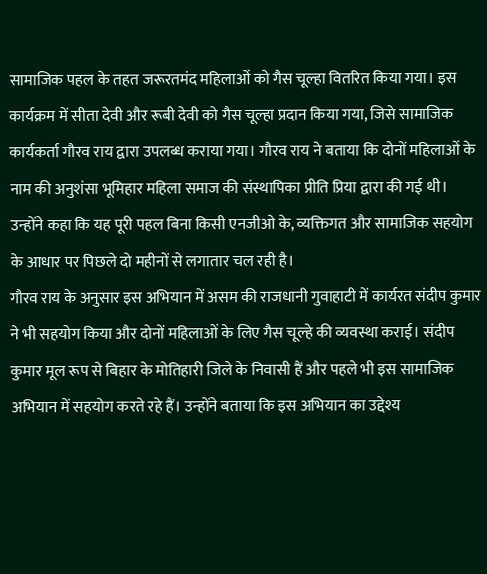सामाजिक पहल के तहत जरूरतमंद महिलाओं को गैस चूल्हा वितरित किया गया। इस कार्यक्रम में सीता देवी और रूबी देवी को गैस चूल्हा प्रदान किया गया, जिसे सामाजिक कार्यकर्ता गौरव राय द्वारा उपलब्ध कराया गया। गौरव राय ने बताया कि दोनों महिलाओं के नाम की अनुशंसा भूमिहार महिला समाज की संस्थापिका प्रीति प्रिया द्वारा की गई थी। उन्होंने कहा कि यह पूरी पहल बिना किसी एनजीओ के, व्यक्तिगत और सामाजिक सहयोग के आधार पर पिछले दो महीनों से लगातार चल रही है।
गौरव राय के अनुसार इस अभियान में असम की राजधानी गुवाहाटी में कार्यरत संदीप कुमार ने भी सहयोग किया और दोनों महिलाओं के लिए गैस चूल्हे की व्यवस्था कराई। संदीप कुमार मूल रूप से बिहार के मोतिहारी जिले के निवासी हैं और पहले भी इस सामाजिक अभियान में सहयोग करते रहे हैं। उन्होंने बताया कि इस अभियान का उद्देश्य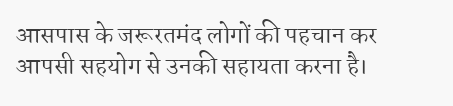आसपास के जरूरतमंद लोगों की पहचान कर आपसी सहयोग से उनकी सहायता करना है।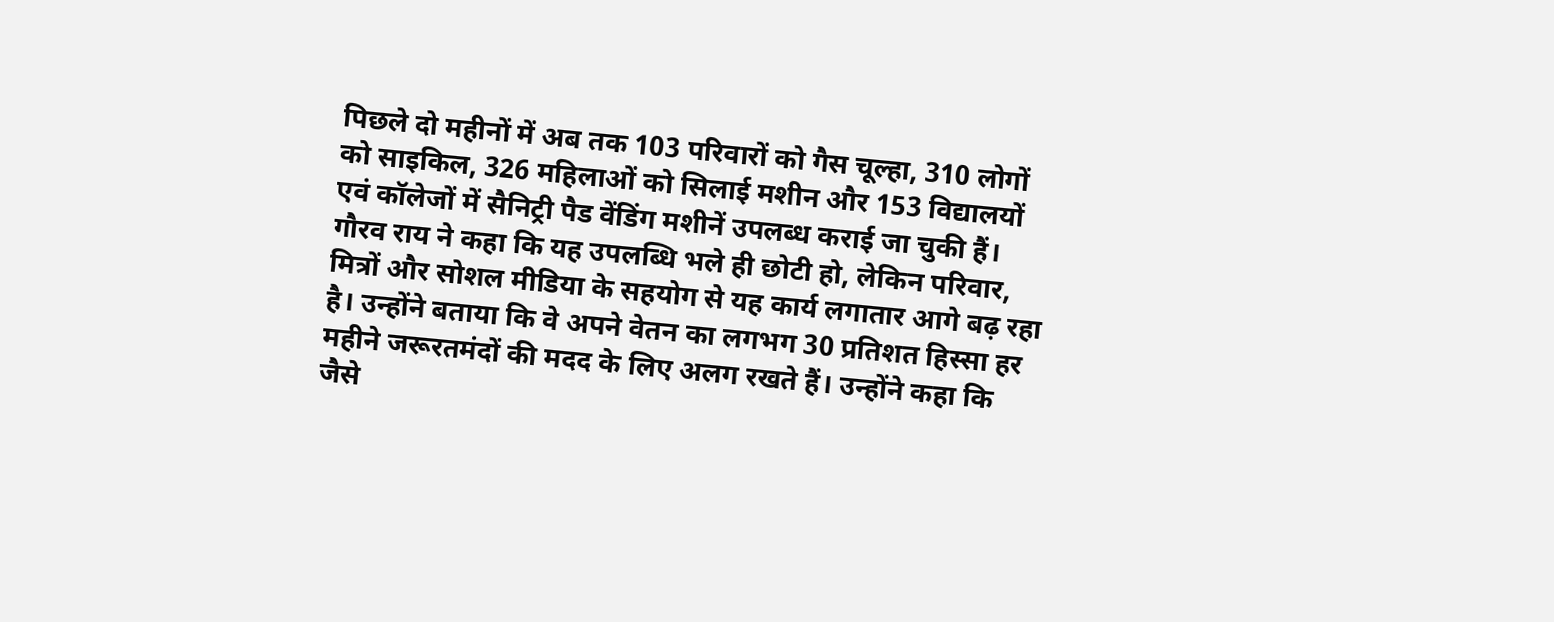पिछले दो महीनों में अब तक 103 परिवारों को गैस चूल्हा, 310 लोगों को साइकिल, 326 महिलाओं को सिलाई मशीन और 153 विद्यालयों एवं कॉलेजों में सैनिट्री पैड वेंडिंग मशीनें उपलब्ध कराई जा चुकी हैं।
गौरव राय ने कहा कि यह उपलब्धि भले ही छोटी हो, लेकिन परिवार, मित्रों और सोशल मीडिया के सहयोग से यह कार्य लगातार आगे बढ़ रहा है। उन्होंने बताया कि वे अपने वेतन का लगभग 30 प्रतिशत हिस्सा हर महीने जरूरतमंदों की मदद के लिए अलग रखते हैं। उन्होंने कहा कि जैसे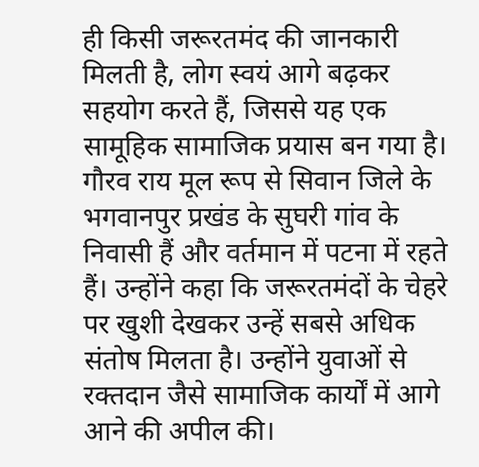ही किसी जरूरतमंद की जानकारी मिलती है, लोग स्वयं आगे बढ़कर सहयोग करते हैं, जिससे यह एक सामूहिक सामाजिक प्रयास बन गया है।
गौरव राय मूल रूप से सिवान जिले के भगवानपुर प्रखंड के सुघरी गांव के निवासी हैं और वर्तमान में पटना में रहते हैं। उन्होंने कहा कि जरूरतमंदों के चेहरे पर खुशी देखकर उन्हें सबसे अधिक संतोष मिलता है। उन्होंने युवाओं से रक्तदान जैसे सामाजिक कार्यों में आगे आने की अपील की।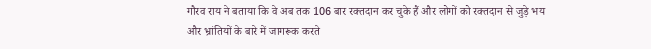गौरव राय ने बताया कि वे अब तक 106 बार रक्तदान कर चुके हैं और लोगों को रक्तदान से जुड़े भय और भ्रांतियों के बारे में जागरूक करते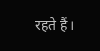रहते हैं।